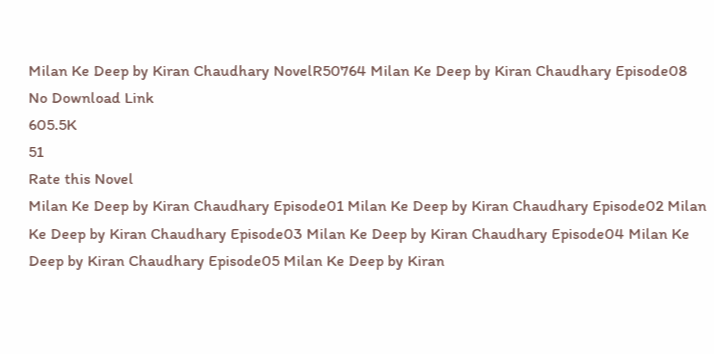Milan Ke Deep by Kiran Chaudhary NovelR50764 Milan Ke Deep by Kiran Chaudhary Episode08
No Download Link
605.5K
51
Rate this Novel
Milan Ke Deep by Kiran Chaudhary Episode01 Milan Ke Deep by Kiran Chaudhary Episode02 Milan Ke Deep by Kiran Chaudhary Episode03 Milan Ke Deep by Kiran Chaudhary Episode04 Milan Ke Deep by Kiran Chaudhary Episode05 Milan Ke Deep by Kiran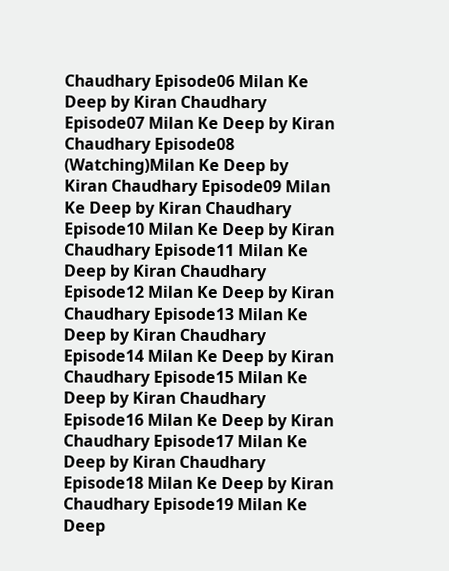Chaudhary Episode06 Milan Ke Deep by Kiran Chaudhary Episode07 Milan Ke Deep by Kiran Chaudhary Episode08 (Watching)Milan Ke Deep by Kiran Chaudhary Episode09 Milan Ke Deep by Kiran Chaudhary Episode10 Milan Ke Deep by Kiran Chaudhary Episode11 Milan Ke Deep by Kiran Chaudhary Episode12 Milan Ke Deep by Kiran Chaudhary Episode13 Milan Ke Deep by Kiran Chaudhary Episode14 Milan Ke Deep by Kiran Chaudhary Episode15 Milan Ke Deep by Kiran Chaudhary Episode16 Milan Ke Deep by Kiran Chaudhary Episode17 Milan Ke Deep by Kiran Chaudhary Episode18 Milan Ke Deep by Kiran Chaudhary Episode19 Milan Ke Deep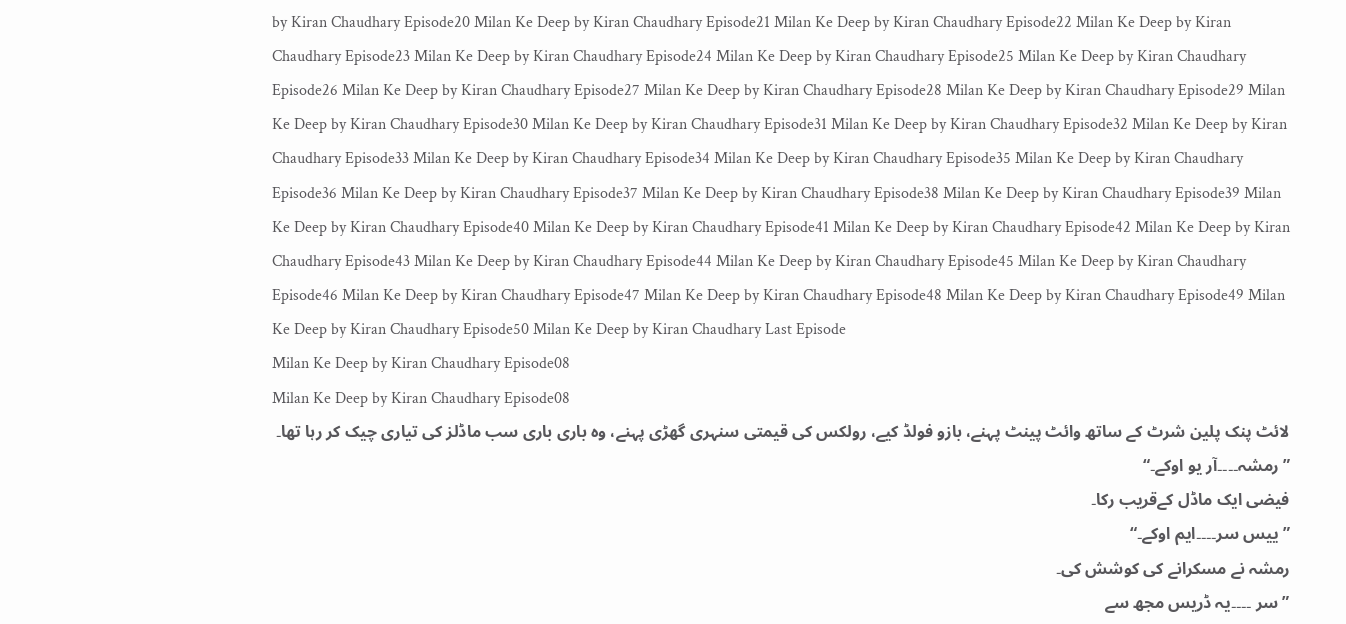by Kiran Chaudhary Episode20 Milan Ke Deep by Kiran Chaudhary Episode21 Milan Ke Deep by Kiran Chaudhary Episode22 Milan Ke Deep by Kiran Chaudhary Episode23 Milan Ke Deep by Kiran Chaudhary Episode24 Milan Ke Deep by Kiran Chaudhary Episode25 Milan Ke Deep by Kiran Chaudhary Episode26 Milan Ke Deep by Kiran Chaudhary Episode27 Milan Ke Deep by Kiran Chaudhary Episode28 Milan Ke Deep by Kiran Chaudhary Episode29 Milan Ke Deep by Kiran Chaudhary Episode30 Milan Ke Deep by Kiran Chaudhary Episode31 Milan Ke Deep by Kiran Chaudhary Episode32 Milan Ke Deep by Kiran Chaudhary Episode33 Milan Ke Deep by Kiran Chaudhary Episode34 Milan Ke Deep by Kiran Chaudhary Episode35 Milan Ke Deep by Kiran Chaudhary Episode36 Milan Ke Deep by Kiran Chaudhary Episode37 Milan Ke Deep by Kiran Chaudhary Episode38 Milan Ke Deep by Kiran Chaudhary Episode39 Milan Ke Deep by Kiran Chaudhary Episode40 Milan Ke Deep by Kiran Chaudhary Episode41 Milan Ke Deep by Kiran Chaudhary Episode42 Milan Ke Deep by Kiran Chaudhary Episode43 Milan Ke Deep by Kiran Chaudhary Episode44 Milan Ke Deep by Kiran Chaudhary Episode45 Milan Ke Deep by Kiran Chaudhary Episode46 Milan Ke Deep by Kiran Chaudhary Episode47 Milan Ke Deep by Kiran Chaudhary Episode48 Milan Ke Deep by Kiran Chaudhary Episode49 Milan Ke Deep by Kiran Chaudhary Episode50 Milan Ke Deep by Kiran Chaudhary Last Episode
Milan Ke Deep by Kiran Chaudhary Episode08
Milan Ke Deep by Kiran Chaudhary Episode08
لائٹ پنک پلین شرٹ کے ساتھ وائٹ پینٹ پہنے، بازو فولڈ کیے، رولکس کی قیمتی سنہری گھڑی پہنے، وہ باری باری سب ماڈلز کی تیاری چیک کر رہا تھا۔
”رمشہ۔۔۔۔آر یو اوکے۔“
فیضی ایک ماڈل کےقریب رکا۔
” ییس سر۔۔۔۔ایم اوکے۔“
رمشہ نے مسکرانے کی کوشش کی۔
” سر ۔۔۔۔یہ ڈریس مجھ سے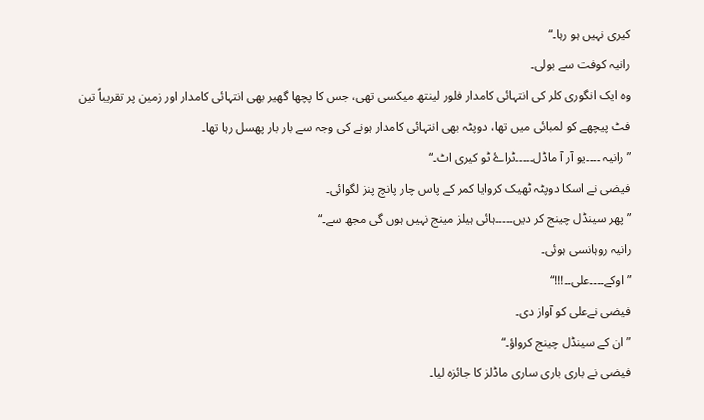کیری نہیں ہو رہا۔“
رانیہ کوفت سے بولی۔
وہ ایک انگوری کلر کی انتہائی کامدار فلور لینتھ میکسی تھی، جس کا پچھا گھیر بھی انتہائی کامدار اور زمین پر تقریباً تین فٹ پیچھے کو لمبائی میں تھا، دوپٹہ بھی انتہائی کامدار ہونے کی وجہ سے بار بار پھسل رہا تھا۔
” رانیہ ۔۔۔۔یو آر آ ماڈل۔۔۔۔۔ٹراۓ ٹو کیری اٹ۔“
فیضی نے اسکا دوپٹہ ٹھیک کروایا کمر کے پاس چار پانچ پنز لگوائی۔
” پھر سینڈل چینج کر دیں۔۔۔۔۔ہائی ہیلز مینج نہیں ہوں گی مجھ سے۔“
رانیہ روہانسی ہوئی۔
” اوکے۔۔۔۔علی۔۔!!!“
فیضی نےعلی کو آواز دی۔
” ان کے سینڈل چینج کرواؤ۔“
فیضی نے باری باری ساری ماڈلز کا جائزہ لیا۔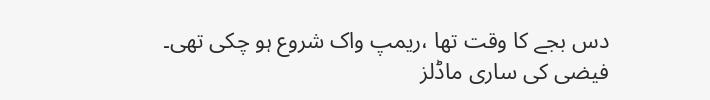دس بجے کا وقت تھا ،ریمپ واک شروع ہو چکی تھی۔
فیضی کی ساری ماڈلز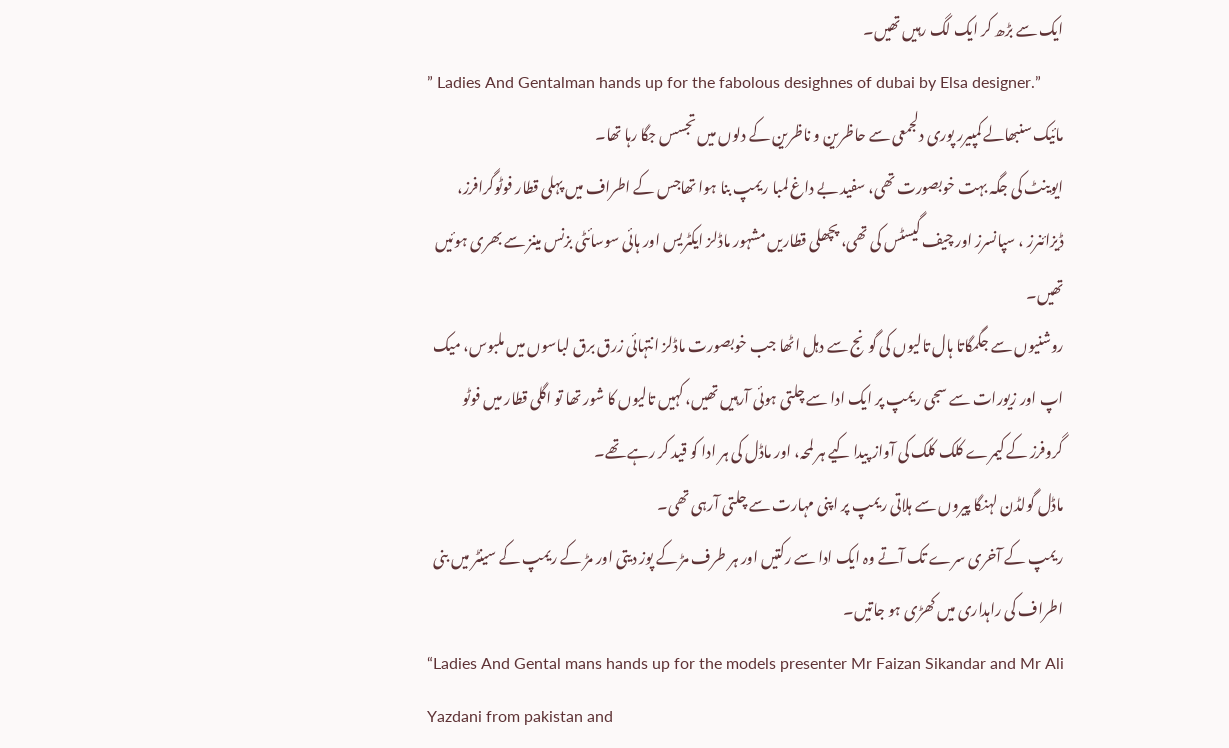ایک سے بڑھ کر ایک لگ رہیں تھیں۔
” Ladies And Gentalman hands up for the fabolous desighnes of dubai by Elsa designer.”
مائیک سنبھالے کمپیرر پوری دلجمعی سے حاظرین و ناظرین کے دلوں میں تجسس جگا رہا تھا۔
ایوینٹ کی جگہ بہت خوبصورت تھی، سفید بے داغ لمبا ریمپ بنا ہوا تھاجس کے اطراف میں پہلی قطار فوٹوگرافرز، ڈیزائنرز ، سپانسرز اور چیف گیسٹس کی تھی، پچھلی قطاریں مشہور ماڈلز ایکٹریس اور ہائی سوسائٹی بزنس مینز سے بھری ہوئیں تھیں۔
روشنیوں سے جگمگاتا ہال تالیوں کی گونج سے دہل اٹھا جب خوبصورت ماڈلز انتہائی زرق برق لباسوں میں ملبوس، میک اپ اور زیورات سے سجی ریمپ پر ایک ادا سے چلتی ہوئی آرہیں تھیں، کہیں تالیوں کا شور تھا تو اگلی قطار میں فوٹو گروفرز کے کیمرے کلک کلک کی آواز پیدا کیے ہر لمحہ، اور ماڈل کی ہر ادا کو قید کر رہے تھے۔
ماڈل گولڈن لہنگا پیروں سے ہلاتی ریمپ پر اپنی مہارت سے چلتی آرہی تھی۔
ریمپ کے آخری سرے تک آتے وہ ایک ادا سے رکتیں اور ہر طرف مڑ کے پوز دیتی اور مڑ کے ریمپ کے سینٹر میں بنی اطراف کی راہداری میں کھڑی ہو جاتیں۔
“Ladies And Gental mans hands up for the models presenter Mr Faizan Sikandar and Mr Ali Yazdani from pakistan and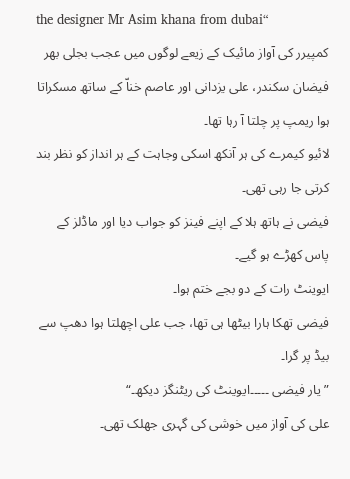the designer Mr Asim khana from dubai“
کمپیرر کی آواز مائیک کے زیعے لوگوں میں عجب بجلی بھر
فیضان سکندر، علی یزدانی اور عاصم خناّ کے ساتھ مسکراتا ہوا ریمپ پر چلتا آ رہا تھا۔
لائیو کیمرے کی ہر آنکھ اسکی وجاہت کے ہر انداز کو نظر بند کرتی جا رہی تھی۔
فیضی نے ہاتھ ہلا کے اپنے فینز کو جواب دیا اور ماڈلز کے پاس کھڑے ہو گیے۔
ایوینٹ رات کے دو بجے ختم ہوا۔
فیضی تھکا ہارا بیٹھا ہی تھا، جب علی اچھلتا ہوا دھپ سے بیڈ پر گرا۔
” یار فیضی ۔۔۔۔۔ایوینٹ کی ریٹنگز دیکھ۔“
علی کی آواز میں خوشی کی گہری جھلک تھی۔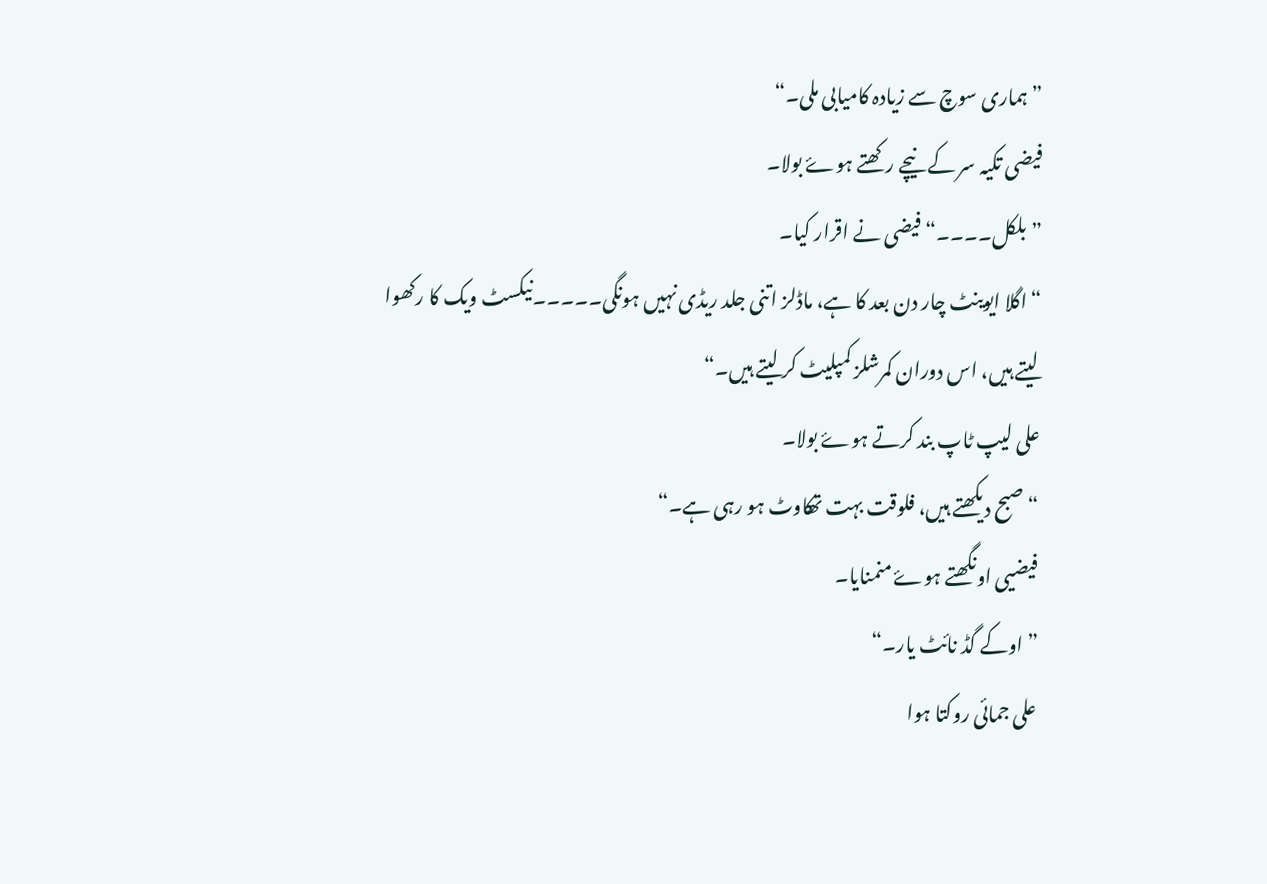” ہماری سوچ سے زیادہ کامیابی ملی۔“
فیضی تکیہ سر کے نیچے رکھتے ہوۓ بولا۔
” بلکل۔۔۔۔“ فیضی نے اقرار کیا۔
“اگلا ایوینٹ چار دن بعد کا ہے، ماڈلز اتنی جلد ریڈی نہیں ہونگی۔۔۔۔۔نیکسٹ ویک کا رکھوا لیتے ہیں، اس دوران کمرشلز کمپلیٹ کر لیتے ہیں۔“
علی لیپ ٹاپ بند کرتے ہوۓ بولا۔
“صبح دیکھتے ہیں، فلوقت بہت تھکاوٹ ہو رہی ہے۔“
فیضیی اونگھتے ہوۓ منمنایا۔
” اوکے گڈ نائٹ یار۔“
علی جمائی روکتا ہوا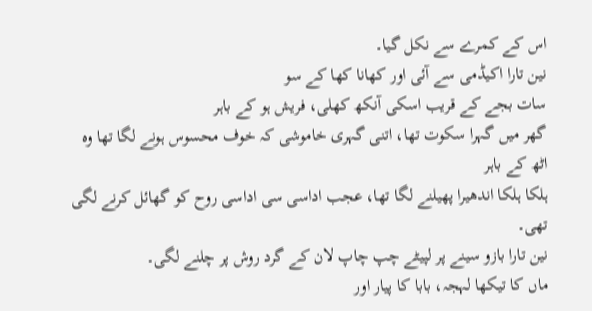اس کے کمرے سے نکل گیا۔
نین تارا اکیڈمی سے آئی اور کھانا کھا کے سو
سات بجے کے قریب اسکی آنکھ کھلی، فریش ہو کے باہر
گھر میں گہرا سکوت تھا، اتنی گہری خاموشی کہ خوف محسوس ہونے لگا تھا وہ اٹھ کے باہر
ہلکا ہلکا اندھیرا پھیلنے لگا تھا، عجب اداسی سی اداسی روح کو گھائل کرنے لگی تھی۔
نین تارا بازو سینے پر لپیٹے چپ چاپ لان کے گرد روش پر چلنے لگی۔
ماں کا تیکھا لہجہ، بابا کا پیار اور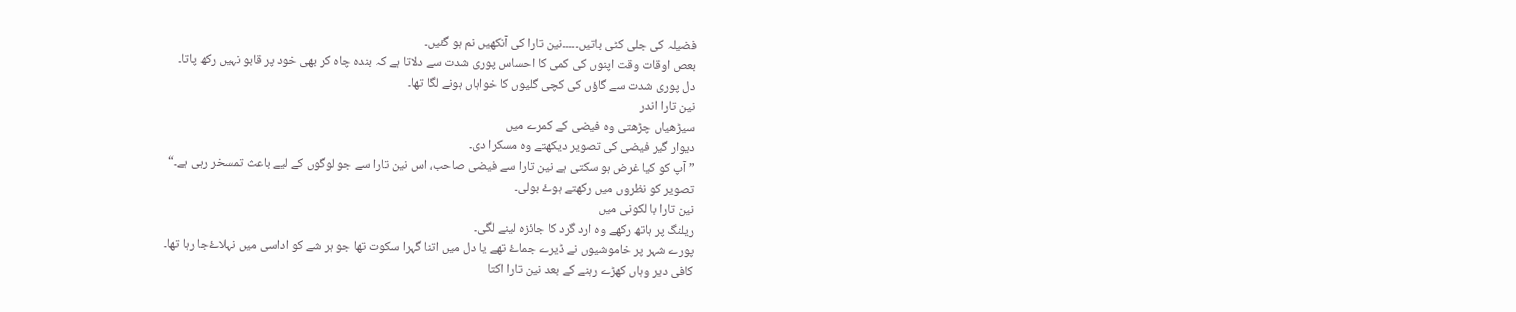فضیلہ کی جلی کٹی باتیں۔۔۔۔۔نین تارا کی آنکھیں نم ہو گئیں۔
بعص اوقات وقت اپنوں کی کمی کا احساس پوری شدت سے دلاتا ہے کہ بندہ چاہ کر بھی خود پر قابو نہیں رکھ پاتا۔
دل پوری شدت سے گاؤں کی کچی گلیوں کا خواہاں ہونے لگا تھا۔
نین تارا اندر
سیڑھیاں چڑھتی وہ فیضی کے کمرے میں
دیوار گیر فیضی کی تصویر دیکھتے وہ مسکرا دی۔
” آپ کو کیا غرض ہو سکتی ہے نین تارا سے فیضی صاحب، اس نین تارا سے جو لوگوں کے لیے باعث تمسخر رہی ہے۔“
تصویر کو نظروں میں رکھتے ہوۓ بولی۔
نین تارا با لکونی میں
ریلنگ پر ہاتھ رکھے وہ ارد گرد کا جائزہ لینے لگی۔
پورے شہر پر خاموشیوں نے ڈیرے جماۓ تھے یا دل میں اتنا گہرا سکوت تھا جو ہر شے کو اداسی میں نہلاۓجا رہا تھا۔
کافی دیر وہاں کھڑے رہنے کے بعد نین تارا اکتا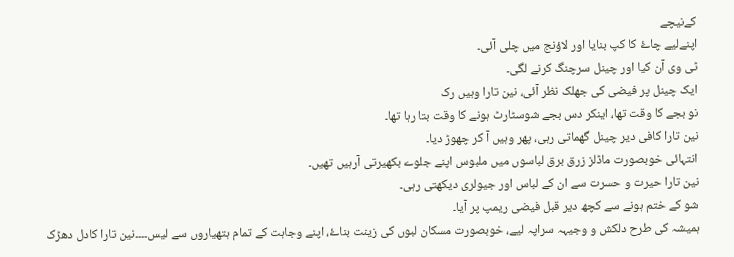کےنیچے
اپنےلیے چاۓ کا کپ بنایا اور لاؤنج میں چلی آئی۔
ٹی وی آن کیا اور چینل سرچنگ کرنے لگی۔
ایک چینل پر فیضی کی جھلک نظر آئی، نین تارا وہیں رک
نو بجے کا وقت تھا، اینکر دس بجے شوسٹارٹ ہونے کا وقت بتا رہا تھا۔
نین تارا کافی دیر چینل گھماتی رہی، پھر وہیں آ کر چھوڑ دیا۔
انتہائی خوبصورت ماڈلز زرق برق لباسوں میں ملبوس اپنے جلوے بکھیرتی آرہیں تھیں۔
نین تارا حیرت و حسرت سے ان کے لباس اور جیولری دیکھتی رہی۔
شو کے ختم ہونے سے کچھ دیر قبل فیضی ریمپ پر آیا۔
ہمیشہ کی طرح دلکش و وجیہہ سراپہ لیے، خوبصورت مسکان لبوں کی زینت بناۓ، اپنے وجاہت کے تمام ہتھیاروں سے لیس۔۔۔۔نین تارا کادل دھڑک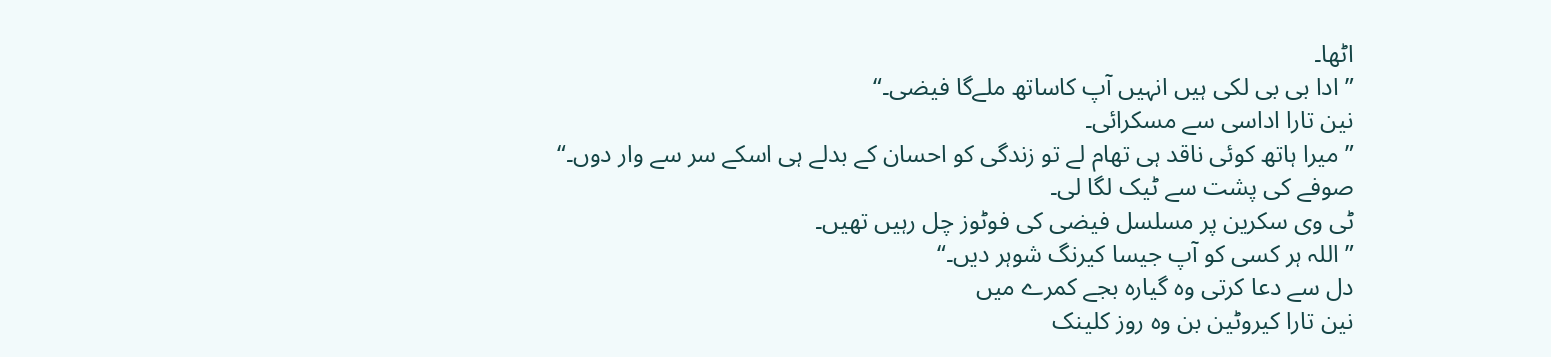اٹھا۔
” ادا بی بی لکی ہیں انہیں آپ کاساتھ ملےگا فیضی۔“
نین تارا اداسی سے مسکرائی۔
” میرا ہاتھ کوئی ناقد ہی تھام لے تو زندگی کو احسان کے بدلے ہی اسکے سر سے وار دوں۔“
صوفے کی پشت سے ٹیک لگا لی۔
ٹی وی سکرین پر مسلسل فیضی کی فوٹوز چل رہیں تھیں۔
” اللہ ہر کسی کو آپ جیسا کیرنگ شوہر دیں۔“
دل سے دعا کرتی وہ گیارہ بجے کمرے میں
نین تارا کیروٹین بن وہ روز کلینک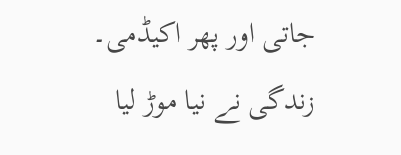جاتی اور پھر اکیڈمی۔
زندگی نے نیا موڑ لیا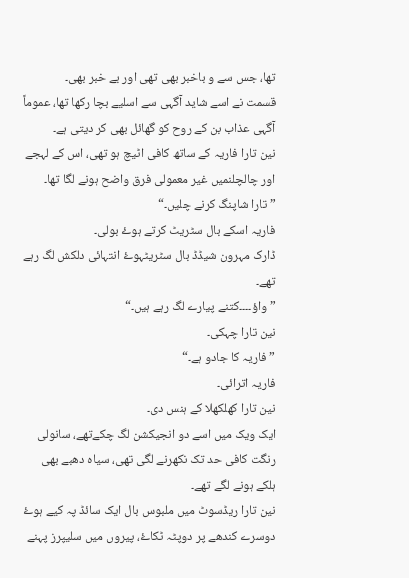تھا، جس سے و باخبر بھی تھی اور بے خبر بھی۔
قسمت نے اسے شاید آگہی سے اسلیے بچا رکھا تھا، عموماً آگہی عذاب بن کے روح کو گھائل بھی کر دیتی ہے۔
نین تارا فاریہ کے ساتھ کافی اٹیچ ہو تھی، اس کے لہجے اور چالچلنمیں غیر معمولی فرق واضح ہونے لگا تھا۔
” تارا شاپنگ کرنے چلیں۔“
فاریہ اسکے بال سٹریٹ کرتے ہوۓ بولی۔
ڈارک مہرون شیڈڈ بال سٹریٹہوۓ انتہائی دلکش لگ رہے تھے۔
” واؤ۔۔۔۔کتنے پیارے لگ رہے ہیں۔“
نین تارا چہکی۔
” فاریہ کا جادو ہے۔“
فاریہ اترائی۔
نین تارا کھلکھلا کے ہنس دی۔
ایک ویک میں اسے دو انجیکشن لگ چکےتھے، سانولی رنگت کافی حد تک نکھرنے لگی تھی، سیاہ دھبے بھی ہلکے ہونے لگے تھے۔
نین تارا ریڈسوٹ میں ملبوس بال ایک سائڈ پہ کیے ہوۓ دوسرے کندھے پر دوپٹہ ٹکاۓ، پیروں میں سلیپرز پہنے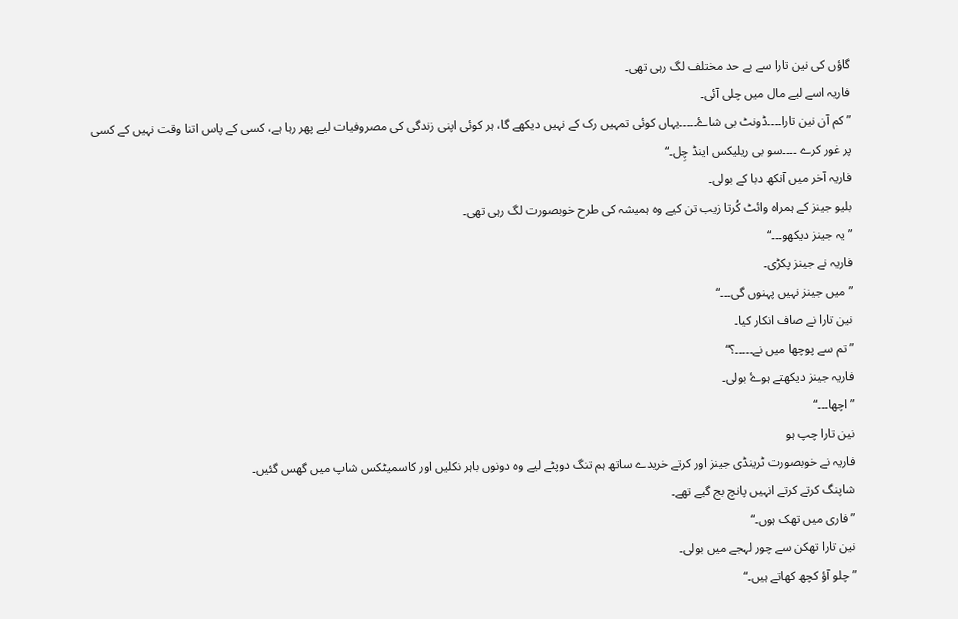گاؤں کی نین تارا سے بے حد مختلف لگ رہی تھی۔
فاریہ اسے لیے مال میں چلی آئی۔
” کم آن نین تارا۔۔۔۔ڈونٹ بی شاۓ۔۔۔۔۔یہاں کوئی تمہیں رک کے نہیں دیکھے گا، ہر کوئی اپنی زندگی کی مصروفیات لیے پھر رہا ہے، کسی کے پاس اتنا وقت نہیں کے کسی پر غور کرے ۔۔۔۔سو بی ریلیکس اینڈ چِل۔“
فاریہ آخر میں آنکھ دبا کے بولی۔
بلیو جینز کے ہمراہ وائٹ کُرتا زیب تن کیے وہ ہمیشہ کی طرح خوبصورت لگ رہی تھی۔
” یہ جینز دیکھو۔۔۔“
فاریہ نے جینز پکڑی۔
”میں جینز نہیں پہنوں گی۔۔۔“
نین تارا نے صاف انکار کیا۔
” تم سے پوچھا میں نے۔۔۔۔۔؟“
فاریہ جینز دیکھتے ہوۓ بولی۔
” اچھا۔۔۔“
نین تارا چپ ہو
فاریہ نے خوبصورت ٹرینڈی جینز اور کرتے خریدے ساتھ ہم تنگ دوپٹے لیے وہ دونوں باہر نکلیں اور کاسمیٹکس شاپ میں گھس گئیں۔
شاپنگ کرتے کرتے انہیں پانچ بج گیے تھے۔
” فاری میں تھک ہوں۔“
نین تارا تھکن سے چور لہجے میں بولی۔
” چلو آؤ کچھ کھاتے ہیں۔“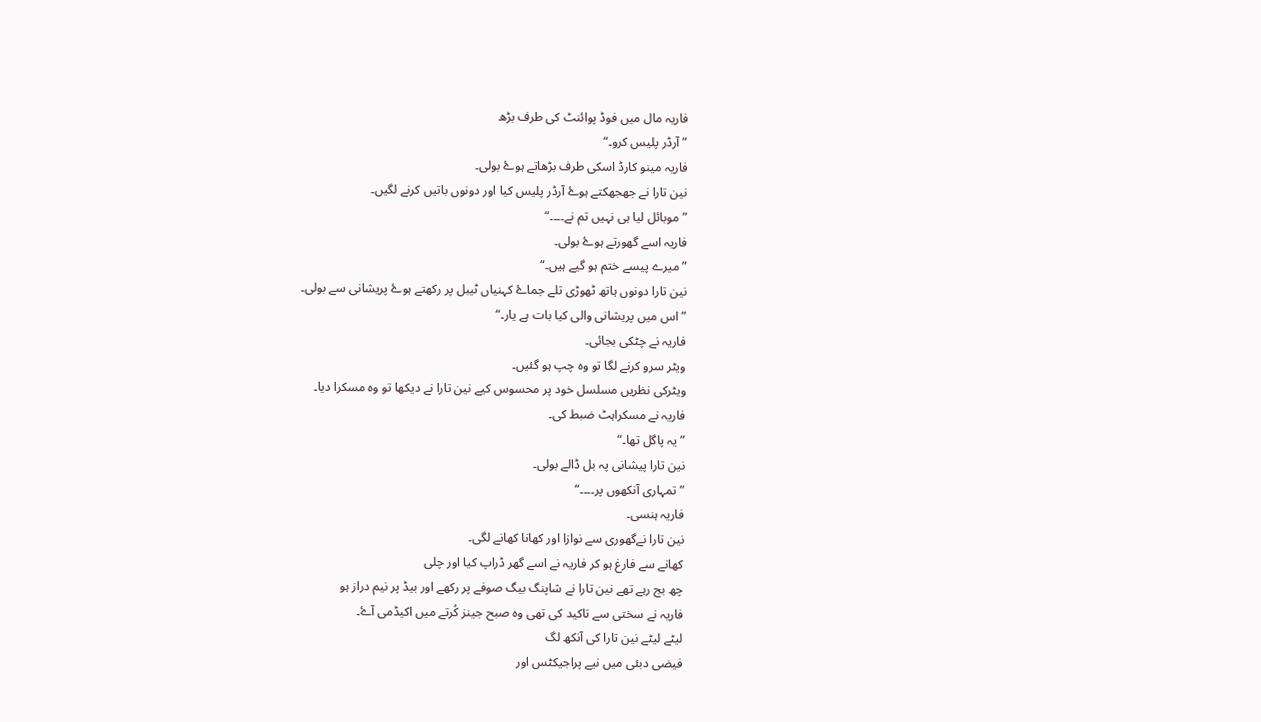فاریہ مال میں فوڈ پوائنٹ کی طرف بڑھ
” آرڈر پلیس کرو۔“
فاریہ مینو کارڈ اسکی طرف بڑھاتے ہوۓ بولی۔
نین تارا نے جھجھکتے ہوۓ آرڈر پلیس کیا اور دونوں باتیں کرنے لگیں۔
” موبائل لیا ہی نہیں تم نے۔۔۔۔“
فاریہ اسے گھورتے ہوۓ بولی۔
” میرے پیسے ختم ہو گیے ہیں۔“
نین تارا دونوں ہاتھ ٹھوڑی تلے جماۓ کہنیاں ٹیبل پر رکھتے ہوۓ پریشانی سے بولی۔
” اس میں پریشانی والی کیا بات ہے یار۔“
فاریہ نے چٹکی بجائی۔
ویٹر سرو کرنے لگا تو وہ چپ ہو گئیں۔
ویٹرکی نظریں مسلسل خود پر محسوس کیے نین تارا نے دیکھا تو وہ مسکرا دیا۔
فاریہ نے مسکراہٹ ضبط کی۔
” یہ پاگل تھا۔“
نین تارا پیشانی پہ بل ڈالے بولی۔
” تمہاری آنکھوں پر۔۔۔۔“
فاریہ ہنسی۔
نین تارا نےگھوری سے نوازا اور کھانا کھانے لگی۔
کھانے سے فارغ ہو کر فاریہ نے اسے گھر ڈراپ کیا اور چلی
چھ بج رہے تھے نین تارا نے شاپنگ بیگ صوفے پر رکھے اور بیڈ پر نیم دراز ہو
فاریہ نے سختی سے تاکید کی تھی وہ صبح جینز کُرتے میں اکیڈمی آۓ۔
لیٹے لیٹے نین تارا کی آنکھ لگ
فیضی دبئی میں نیے پراجیکٹس اور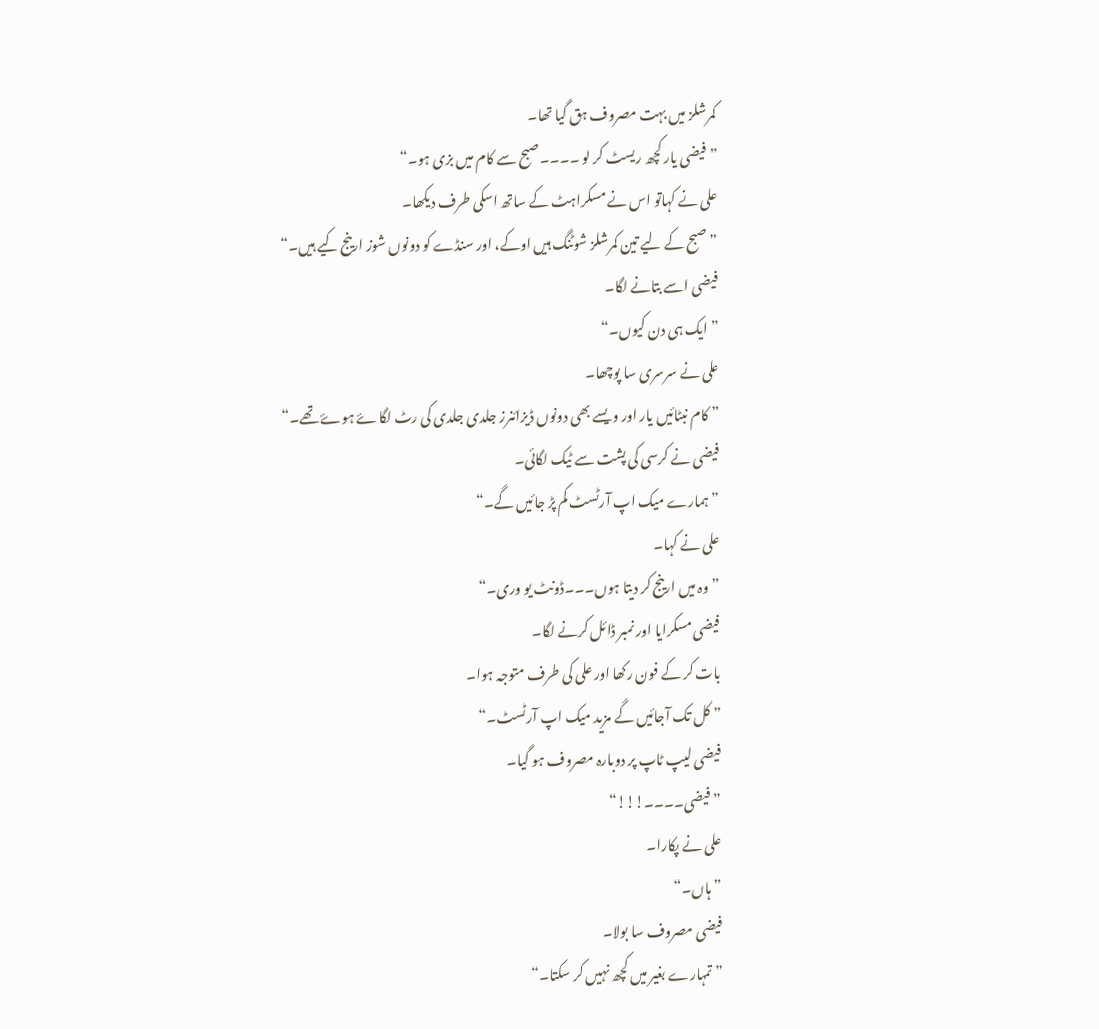کمرشلز میں بہت مصروف ہق گیا تھا۔
” فیضی یار کچھ ریسٹ کر لو ۔۔۔۔صبح سے کام میں بزی ہو۔“
علی نے کہاتو اس نے مسکراہٹ کے ساتھ اسکی طرف دیکھا۔
” صبح کے لیے تین کمرشلز شوٹنگ ہیں اوکے، اور سنڈے کو دونوں شوز ارینج کیے ہیں۔“
فیضی اسے بتانے لگا۔
” ایک ہی دن کیوں۔“
علی نے سرسری سا پوچھا۔
” کام نبٹائیں یار اور ویسے بھی دونوں ڈیزائنرز جلدی جلدی کی رٹ لگاۓ ہوۓ تھے۔“
فیضی نے کرسی کی پشت سے ٹیک لگائی۔
” ہمارے میک اپ آرٹسٹ کم پڑ جائیں گے۔“
علی نے کہا۔
” وہ میں ارینج کر دیتا ہوں۔۔۔ڈونٹ یو وری۔“
فیضی مسکرایا اور نمبر ڈائل کرنے لگا۔
بات کر کے فون رکھا اور علی کی طرف متوجہ ہوا۔
” کل تک آجائیں گے مزید میک اپ آرٹسٹ۔“
فیضی لیپ ٹاپ پر دوبارہ مصروف ہو گیا۔
” فیضی۔۔۔۔!!!“
علی نے پکارا۔
” ہاں۔“
فیضی مصروف سا بولا۔
” تمہارے بغیر میں کچھ نہیں کر سکتا۔“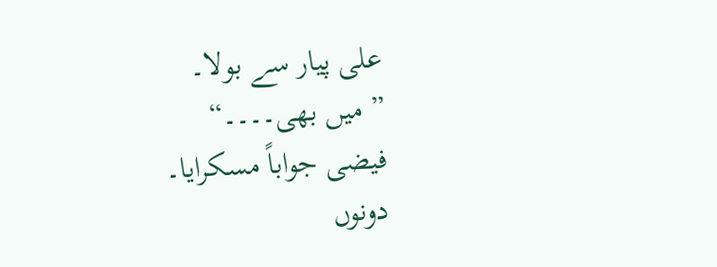علی پیار سے بولا۔
” میں بھی۔۔۔۔“
فیضی جواباً مسکرایا۔
دونوں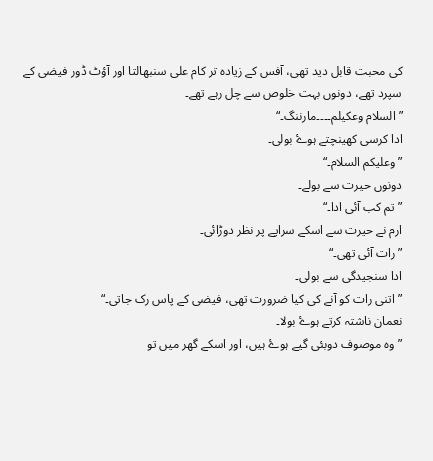کی محبت قابل دید تھی، آفس کے زیادہ تر کام علی سنبھالتا اور آؤٹ ڈور فیضی کے سپرد تھے، دونوں بہت خلوص سے چل رہے تھے۔
” السلام وعکیلم۔۔۔۔مارننگ۔“
ادا کرسی کھینچتے ہوۓ بولی۔
” وعلیکم السلام۔“
دونوں حیرت سے بولے۔
” تم کب آئی ادا۔“
ارم نے حیرت سے اسکے سراپے پر نظر دوڑائی۔
” رات آئی تھی۔“
ادا سنجیدگی سے بولی۔
” اتنی رات کو آنے کی کیا ضرورت تھی، فیضی کے پاس رک جاتی۔“
نعمان ناشتہ کرتے ہوۓ بولا۔
” وہ موصوف دوبئی گیے ہوۓ ہیں، اور اسکے گھر میں تو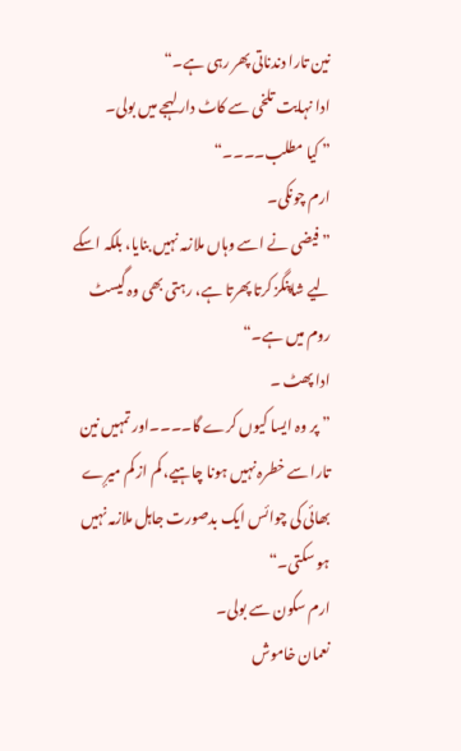نین تارا دندناتی پھر رہی ہے۔“
ادا نہایت تلخی سے کاٹ دار لہجے میں بولی۔
” کیا مطلب۔۔۔۔“
ارم چونکی۔
” فیضی نے اسے وہاں ملازمہ نہیں بنایا، بلکہ اسکے لیے شاپنگز کرتا پھرتا ہے، رہتی بھی وہ گیسٹ روم میں ہے۔“
ادا پھٹ ۔
” پر وہ ایسا کیوں کرے گا۔۔۔۔اور تمہیں نین تارا سے خطرہ نہیں ہونا چاہیے، کم از کم میرٕے بھائی کی چوائس ایک بدصورت جاہل ملازمہ نہیں ہو سکتی۔“
ارم سکون سے بولی۔
نعمان خاموش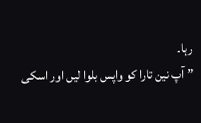رہا۔
” آپ نین تارا کو واپس بلوا لیں اور اسکی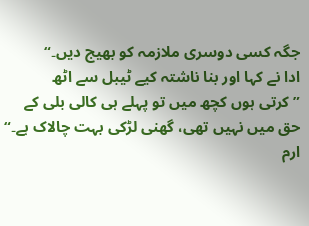جگہ کسی دوسری ملازمہ کو بھیج دیں۔“
ادا نے کہا اور بنا ناشتہ کیے ٹیبل سے اٹھ
” کرتی ہوں کچھ میں تو پہلے ہی کالی بلی کے حق میں نہیں تھی، گھنی لڑکی بہت چالاک ہے۔“
ارم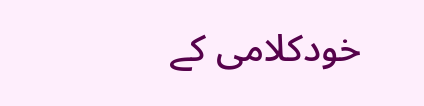خودکلامی کے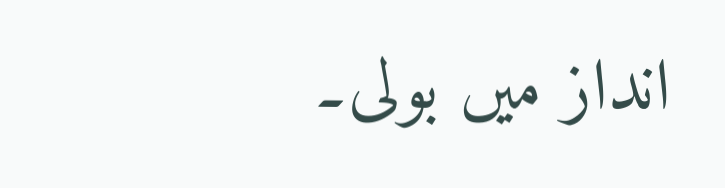انداز میں بولی۔